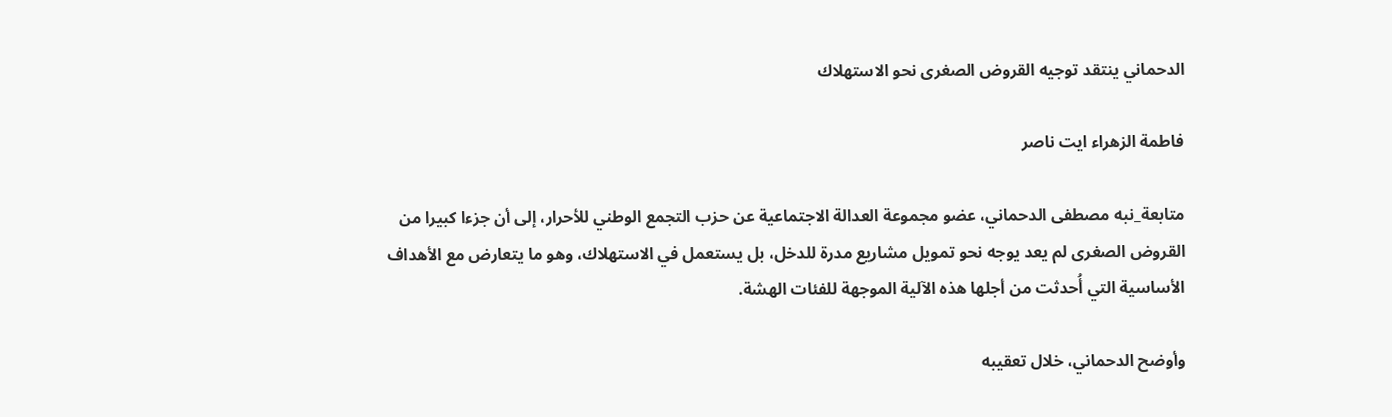الدحماني ينتقد توجيه القروض الصغرى نحو الاستهلاك

فاطمة الزهراء ايت ناصر

متابعة_نبه مصطفى الدحماني، عضو مجموعة العدالة الاجتماعية عن حزب التجمع الوطني للأحرار، إلى أن جزءا كبيرا من القروض الصغرى لم يعد يوجه نحو تمويل مشاريع مدرة للدخل، بل يستعمل في الاستهلاك، وهو ما يتعارض مع الأهداف الأساسية التي أُحدثت من أجلها هذه الآلية الموجهة للفئات الهشة.

وأوضح الدحماني، خلال تعقيبه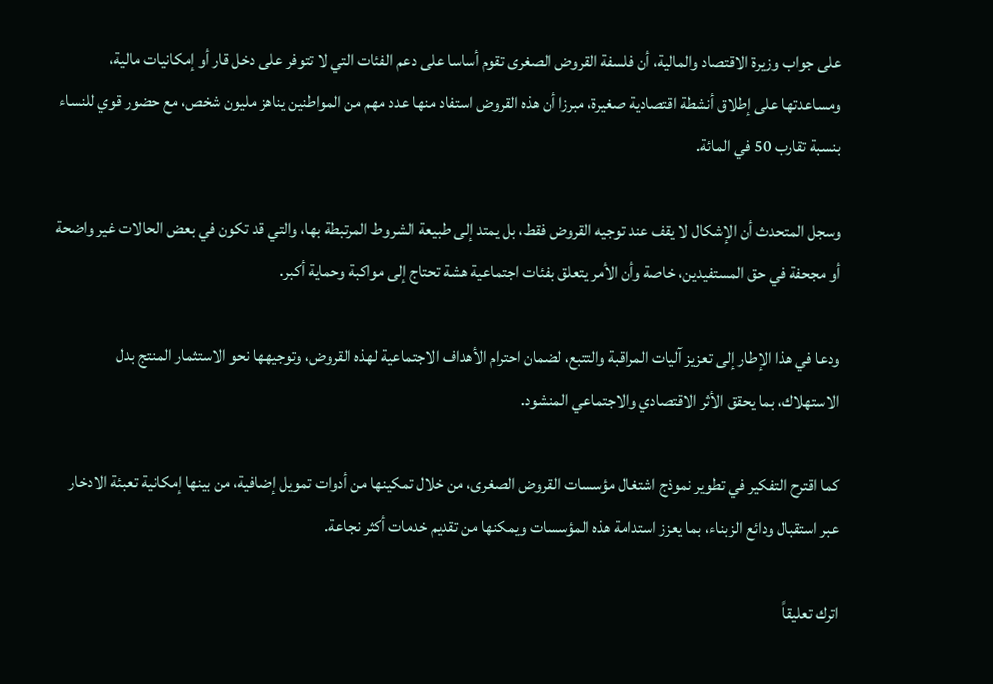على جواب وزيرة الاقتصاد والمالية، أن فلسفة القروض الصغرى تقوم أساسا على دعم الفئات التي لا تتوفر على دخل قار أو إمكانيات مالية، ومساعدتها على إطلاق أنشطة اقتصادية صغيرة، مبرزا أن هذه القروض استفاد منها عدد مهم من المواطنين يناهز مليون شخص، مع حضور قوي للنساء بنسبة تقارب 50 في المائة.

وسجل المتحدث أن الإشكال لا يقف عند توجيه القروض فقط، بل يمتد إلى طبيعة الشروط المرتبطة بها، والتي قد تكون في بعض الحالات غير واضحة أو مجحفة في حق المستفيدين، خاصة وأن الأمر يتعلق بفئات اجتماعية هشة تحتاج إلى مواكبة وحماية أكبر.

ودعا في هذا الإطار إلى تعزيز آليات المراقبة والتتبع، لضمان احترام الأهداف الاجتماعية لهذه القروض، وتوجيهها نحو الاستثمار المنتج بدل الاستهلاك، بما يحقق الأثر الاقتصادي والاجتماعي المنشود.

كما اقترح التفكير في تطوير نموذج اشتغال مؤسسات القروض الصغرى، من خلال تمكينها من أدوات تمويل إضافية، من بينها إمكانية تعبئة الادخار عبر استقبال ودائع الزبناء، بما يعزز استدامة هذه المؤسسات ويمكنها من تقديم خدمات أكثر نجاعة.

اترك تعليقاً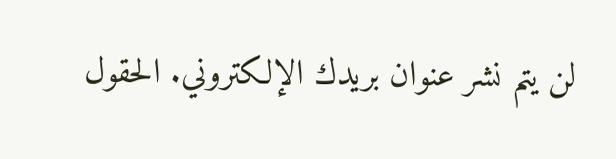لن يتم نشر عنوان بريدك الإلكتروني. الحقول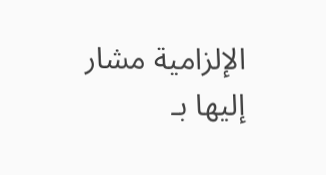الإلزامية مشار إليها بـ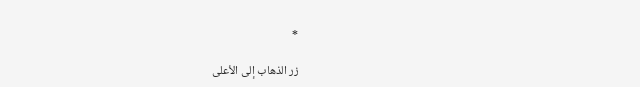*

زر الذهاب إلى الأعلى